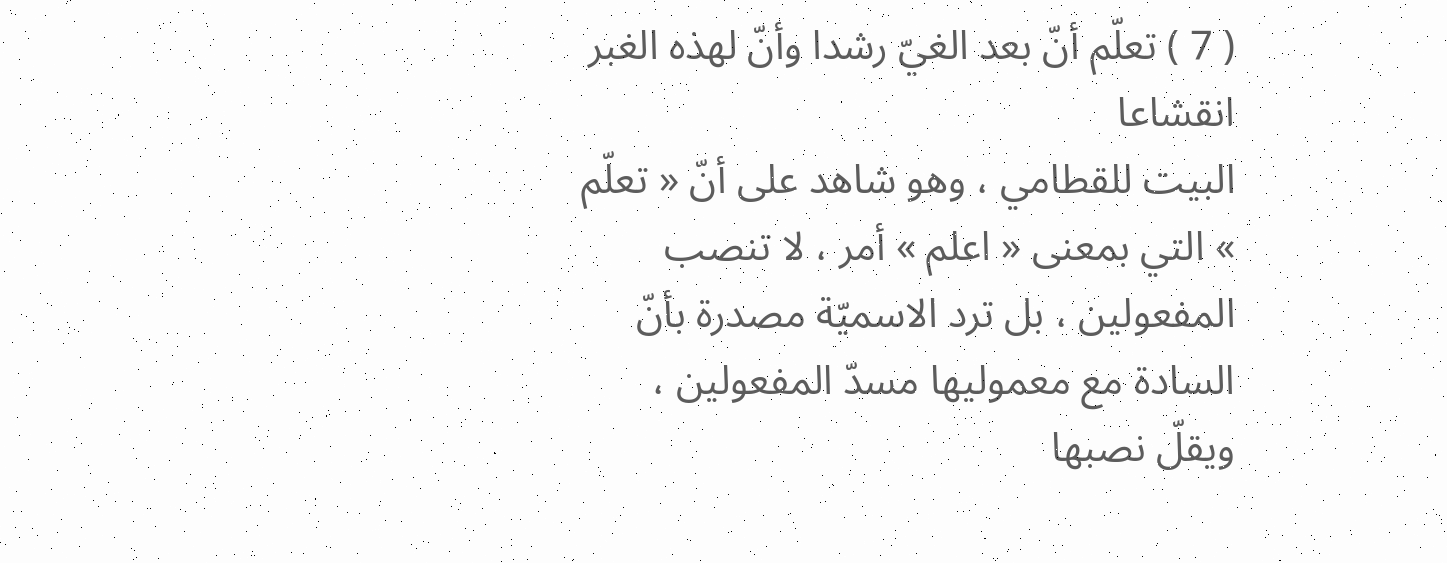( 7 ) تعلّم أنّ بعد الغيّ رشدا وأنّ لهذه الغبر انقشاعا
البيت للقطامي ، وهو شاهد على أنّ « تعلّم » التي بمعنى « اعلم » أمر ، لا تنصب المفعولين ، بل ترد الاسميّة مصدرة بأنّ السادة مع معموليها مسدّ المفعولين ، ويقلّ نصبها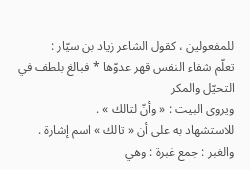للمفعولين ، كقول الشاعر زياد بن سيّار :
تعلّم شفاء النفس قهر عدوّها * فبالغ بلطف في التحيّل والمكر
ويروى البيت : « وأنّ لتالك » .
للاستشهاد به على أن « تالك » اسم إشارة . والغبر : جمع غبرة : وهي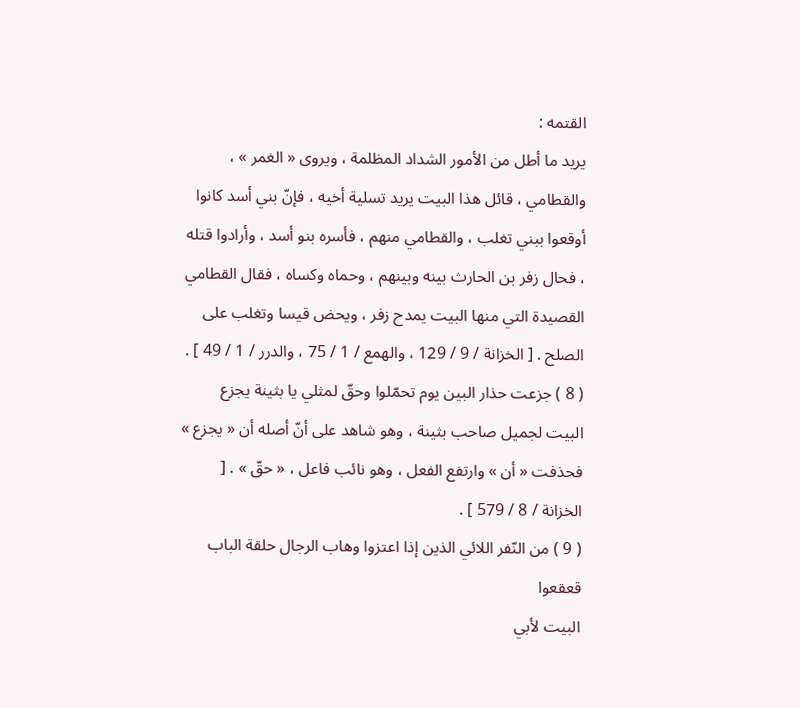القتمه :
يريد ما أطل من الأمور الشداد المظلمة ، ويروى « الغمر » ، والقطامي ، قائل هذا البيت يريد تسلية أخيه ، فإنّ بني أسد كانوا أوقعوا ببني تغلب ، والقطامي منهم ، فأسره بنو أسد ، وأرادوا قتله ، فحال زفر بن الحارث بينه وبينهم ، وحماه وكساه ، فقال القطامي القصيدة التي منها البيت يمدح زفر ، ويحض قيسا وتغلب على الصلح . [ الخزانة / 9 / 129 ، والهمع / 1 / 75 ، والدرر / 1 / 49 ] .
( 8 ) جزعت حذار البين يوم تحمّلوا وحقّ لمثلي يا بثينة يجزع
البيت لجميل صاحب بثينة ، وهو شاهد على أنّ أصله أن « يجزع » فحذفت « أن » وارتفع الفعل ، وهو نائب فاعل ، « حقّ » . [ الخزانة / 8 / 579 ] .
( 9 ) من النّفر اللائي الذين إذا اعتزوا وهاب الرجال حلقة الباب قعقعوا
البيت لأبي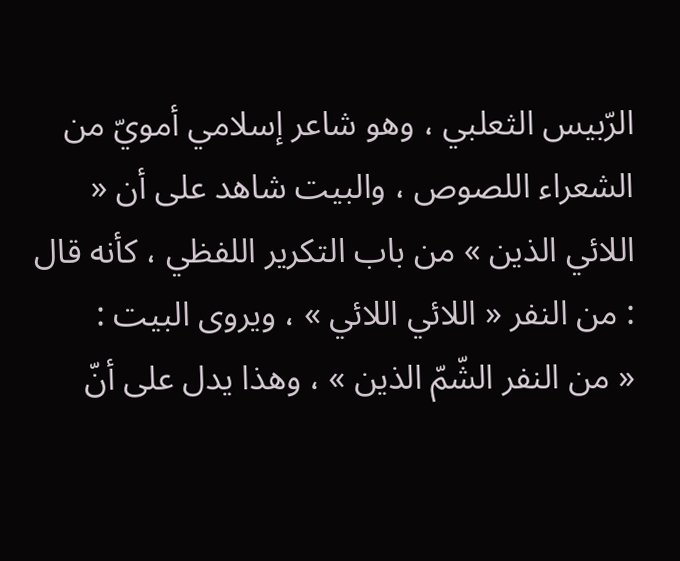الرّبيس الثعلبي ، وهو شاعر إسلامي أمويّ من الشعراء اللصوص ، والبيت شاهد على أن « اللائي الذين » من باب التكرير اللفظي ، كأنه قال : من النفر « اللائي اللائي » ، ويروى البيت :
« من النفر الشّمّ الذين » ، وهذا يدل على أنّ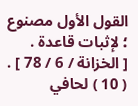القول الأول مصنوع ؛ لإثبات قاعدة .
[ الخزانة / 6 / 78 ] .
( 10 ) لحافي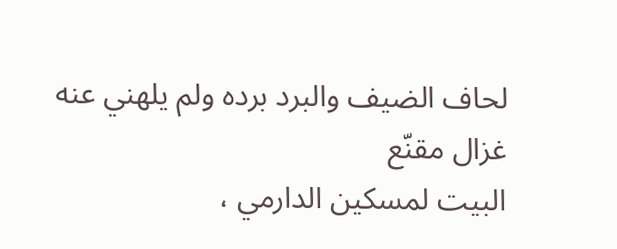لحاف الضيف والبرد برده ولم يلهني عنه غزال مقنّع
البيت لمسكين الدارمي ،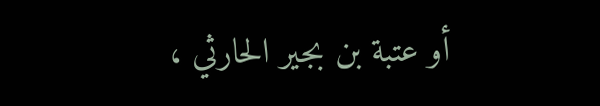أو عتبة بن بجير الحارثي ،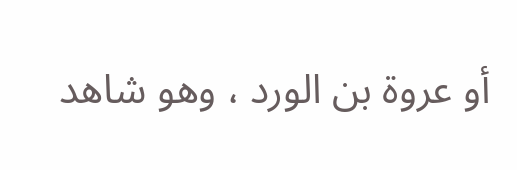أو عروة بن الورد ، وهو شاهد